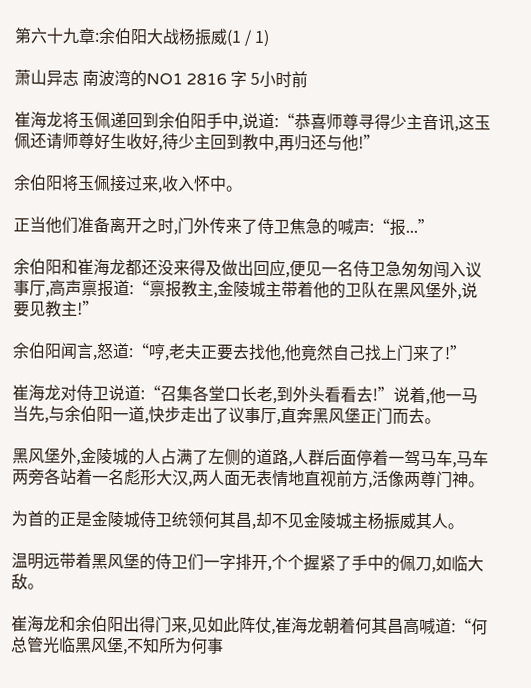第六十九章:余伯阳大战杨振威(1 / 1)

萧山异志 南波湾的NO1 2816 字 5小时前

崔海龙将玉佩递回到余伯阳手中,说道:“恭喜师尊寻得少主音讯,这玉佩还请师尊好生收好,待少主回到教中,再归还与他!”

余伯阳将玉佩接过来,收入怀中。

正当他们准备离开之时,门外传来了侍卫焦急的喊声:“报...”

余伯阳和崔海龙都还没来得及做出回应,便见一名侍卫急匆匆闯入议事厅,高声禀报道:“禀报教主,金陵城主带着他的卫队在黑风堡外,说要见教主!”

余伯阳闻言,怒道:“哼,老夫正要去找他,他竟然自己找上门来了!”

崔海龙对侍卫说道:“召集各堂口长老,到外头看看去!”说着,他一马当先,与余伯阳一道,快步走出了议事厅,直奔黑风堡正门而去。

黑风堡外,金陵城的人占满了左侧的道路,人群后面停着一驾马车,马车两旁各站着一名彪形大汉,两人面无表情地直视前方,活像两尊门神。

为首的正是金陵城侍卫统领何其昌,却不见金陵城主杨振威其人。

温明远带着黑风堡的侍卫们一字排开,个个握紧了手中的佩刀,如临大敌。

崔海龙和余伯阳出得门来,见如此阵仗,崔海龙朝着何其昌高喊道:“何总管光临黑风堡,不知所为何事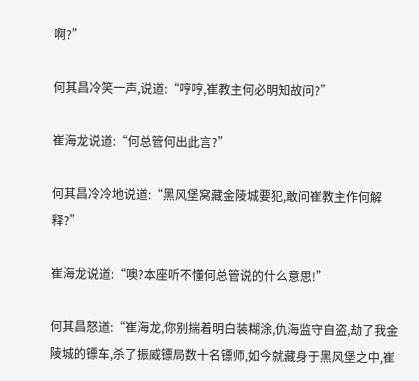啊?”

何其昌冷笑一声,说道:“哼哼,崔教主何必明知故问?”

崔海龙说道:“何总管何出此言?”

何其昌冷冷地说道:“黑风堡窝藏金陵城要犯,敢问崔教主作何解释?”

崔海龙说道:“噢?本座听不懂何总管说的什么意思!”

何其昌怒道:“崔海龙,你别揣着明白装糊涂,仇海监守自盗,劫了我金陵城的镖车,杀了振威镖局数十名镖师,如今就藏身于黑风堡之中,崔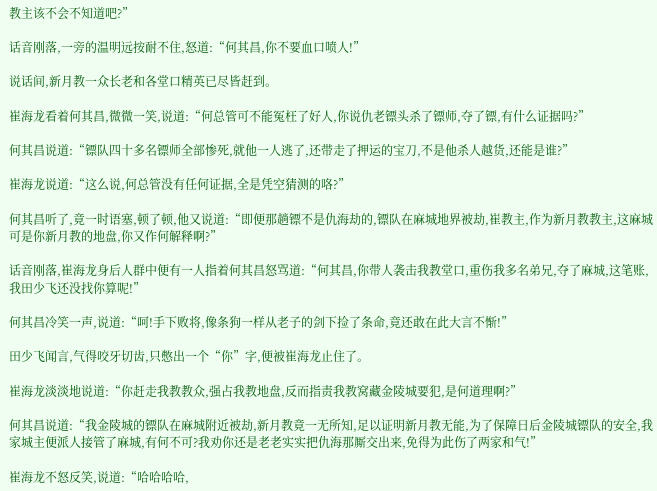教主该不会不知道吧?”

话音刚落,一旁的温明远按耐不住,怒道:“何其昌,你不要血口喷人!”

说话间,新月教一众长老和各堂口精英已尽皆赶到。

崔海龙看着何其昌,微微一笑,说道:“何总管可不能冤枉了好人,你说仇老镖头杀了镖师,夺了镖,有什么证据吗?”

何其昌说道:“镖队四十多名镖师全部惨死,就他一人逃了,还带走了押运的宝刀,不是他杀人越货,还能是谁?”

崔海龙说道:“这么说,何总管没有任何证据,全是凭空猜测的咯?”

何其昌听了,竟一时语塞,顿了顿,他又说道:“即便那趟镖不是仇海劫的,镖队在麻城地界被劫,崔教主,作为新月教教主,这麻城可是你新月教的地盘,你又作何解释啊?”

话音刚落,崔海龙身后人群中便有一人指着何其昌怒骂道:“何其昌,你带人袭击我教堂口,重伤我多名弟兄,夺了麻城,这笔账,我田少飞还没找你算呢!”

何其昌冷笑一声,说道:“呵!手下败将,像条狗一样从老子的剑下捡了条命,竟还敢在此大言不惭!”

田少飞闻言,气得咬牙切齿,只憋出一个“你”字,便被崔海龙止住了。

崔海龙淡淡地说道:“你赶走我教教众,强占我教地盘,反而指责我教窝藏金陵城要犯,是何道理啊?”

何其昌说道:“我金陵城的镖队在麻城附近被劫,新月教竟一无所知,足以证明新月教无能,为了保障日后金陵城镖队的安全,我家城主便派人接管了麻城,有何不可?我劝你还是老老实实把仇海那厮交出来,免得为此伤了两家和气!”

崔海龙不怒反笑,说道:“哈哈哈哈,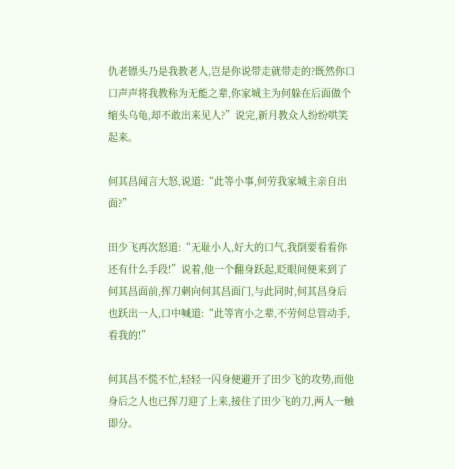仇老镖头乃是我教老人,岂是你说带走就带走的?既然你口口声声将我教称为无能之辈,你家城主为何躲在后面做个缩头乌龟,却不敢出来见人?”说完,新月教众人纷纷哄笑起来。

何其昌闻言大怒,说道:“此等小事,何劳我家城主亲自出面?”

田少飞再次怒道:“无耻小人,好大的口气,我倒要看看你还有什么手段!”说着,他一个翻身跃起,眨眼间便来到了何其昌面前,挥刀刺向何其昌面门,与此同时,何其昌身后也跃出一人,口中喊道:“此等宵小之辈,不劳何总管动手,看我的!”

何其昌不慌不忙,轻轻一闪身便避开了田少飞的攻势,而他身后之人也已挥刀迎了上来,接住了田少飞的刀,两人一触即分。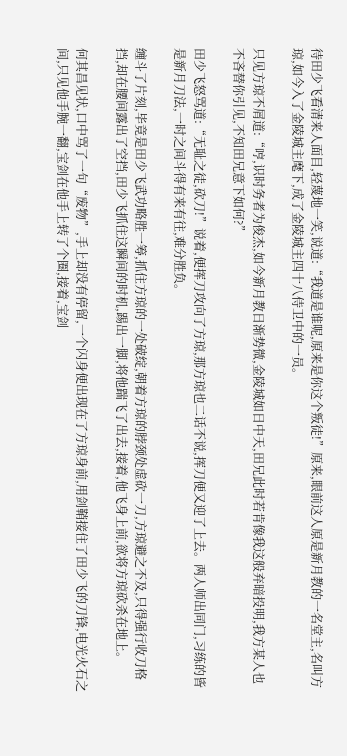待田少飞看清来人面目,轻蔑地一笑,说道:“我道是谁呢,原来是你这个叛徒!”原来,眼前这人原是新月教的一名堂主,名叫方琼,如今入了金陵城主麾下,成了金陵城主四十八侍卫中的一员。

只见方琼不屑道:“哼,识时务者为俊杰,如今新月教日渐势微,金陵城如日中天,田兄此时若肯像我这般弃暗投明,我方某人也不吝替你引见,不知田兄意下如何?”

田少飞怒骂道:“无耻之徒,砍刀!”说着,便挥刀攻向了方琼,那方琼也二话不说,挥刀便又迎了上去。两人师出同门,习练的皆是新月刀法,一时之间斗得有来有往,难分胜负。

缠斗了片刻,毕竟是田少飞武功略胜一筹,抓住方琼的一处破绽,朝着方琼的脖颈处虚砍一刀,方琼避之不及,只得强行收刀格挡,却在腰间露出了空挡,田少飞抓住这瞬间的时机,踢出一脚,将他踹飞了出去,接着,他飞身上前,欲将方琼砍杀在地上。

何其昌见状,口中骂了一句“废物”,手上却没有停留,一个闪身便出现在了方琼身前,用剑鞘接住了田少飞的刀锋,电光火石之间,只见他手腕一翻,宝剑在他手上转了个圈,接着,宝剑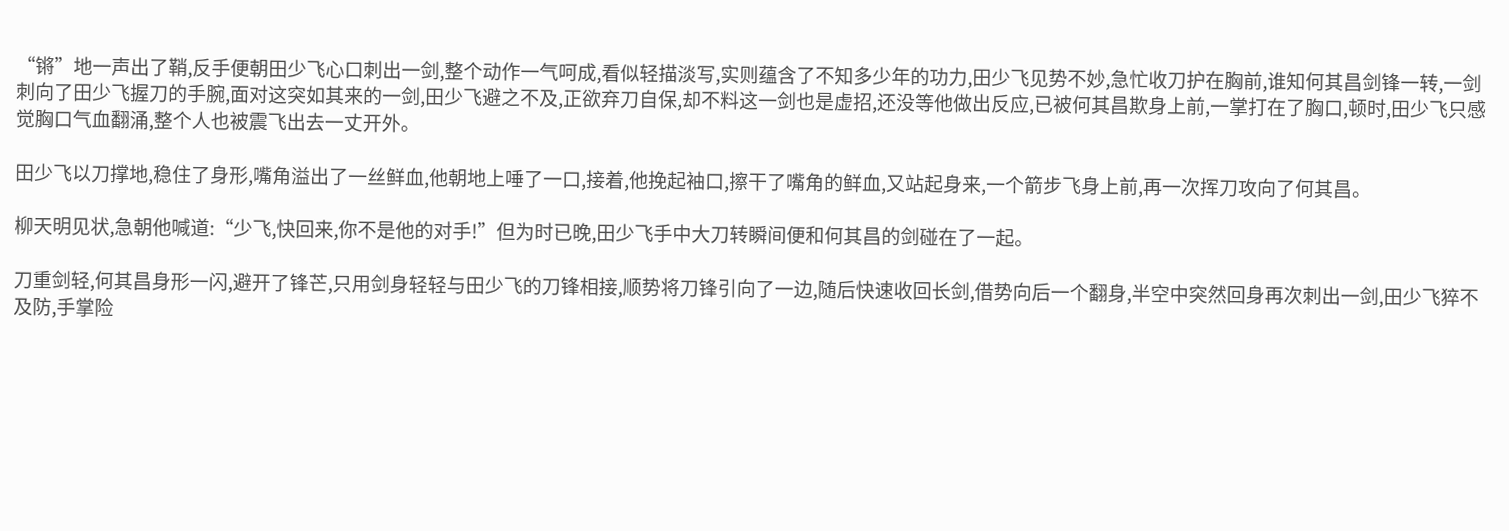“锵”地一声出了鞘,反手便朝田少飞心口刺出一剑,整个动作一气呵成,看似轻描淡写,实则蕴含了不知多少年的功力,田少飞见势不妙,急忙收刀护在胸前,谁知何其昌剑锋一转,一剑刺向了田少飞握刀的手腕,面对这突如其来的一剑,田少飞避之不及,正欲弃刀自保,却不料这一剑也是虚招,还没等他做出反应,已被何其昌欺身上前,一掌打在了胸口,顿时,田少飞只感觉胸口气血翻涌,整个人也被震飞出去一丈开外。

田少飞以刀撑地,稳住了身形,嘴角溢出了一丝鲜血,他朝地上唾了一口,接着,他挽起袖口,擦干了嘴角的鲜血,又站起身来,一个箭步飞身上前,再一次挥刀攻向了何其昌。

柳天明见状,急朝他喊道:“少飞,快回来,你不是他的对手!”但为时已晚,田少飞手中大刀转瞬间便和何其昌的剑碰在了一起。

刀重剑轻,何其昌身形一闪,避开了锋芒,只用剑身轻轻与田少飞的刀锋相接,顺势将刀锋引向了一边,随后快速收回长剑,借势向后一个翻身,半空中突然回身再次刺出一剑,田少飞猝不及防,手掌险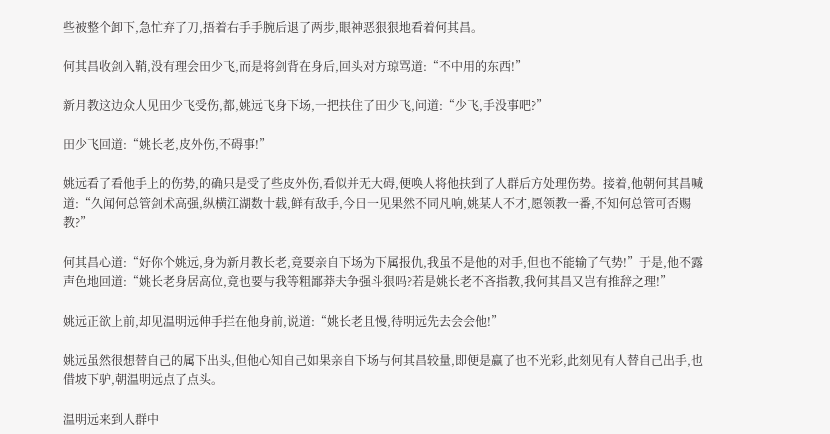些被整个卸下,急忙弃了刀,捂着右手手腕后退了两步,眼神恶狠狠地看着何其昌。

何其昌收剑入鞘,没有理会田少飞,而是将剑背在身后,回头对方琼骂道:“不中用的东西!”

新月教这边众人见田少飞受伤,都,姚远飞身下场,一把扶住了田少飞,问道:“少飞,手没事吧?”

田少飞回道:“姚长老,皮外伤,不碍事!”

姚远看了看他手上的伤势,的确只是受了些皮外伤,看似并无大碍,便唤人将他扶到了人群后方处理伤势。接着,他朝何其昌喊道:“久闻何总管剑术高强,纵横江湖数十载,鲜有敌手,今日一见果然不同凡响,姚某人不才,愿领教一番,不知何总管可否赐教?”

何其昌心道:“好你个姚远,身为新月教长老,竟要亲自下场为下属报仇,我虽不是他的对手,但也不能输了气势!”于是,他不露声色地回道:“姚长老身居高位,竟也要与我等粗鄙莽夫争强斗狠吗?若是姚长老不吝指教,我何其昌又岂有推辞之理!”

姚远正欲上前,却见温明远伸手拦在他身前,说道:“姚长老且慢,待明远先去会会他!”

姚远虽然很想替自己的属下出头,但他心知自己如果亲自下场与何其昌较量,即便是赢了也不光彩,此刻见有人替自己出手,也借坡下驴,朝温明远点了点头。

温明远来到人群中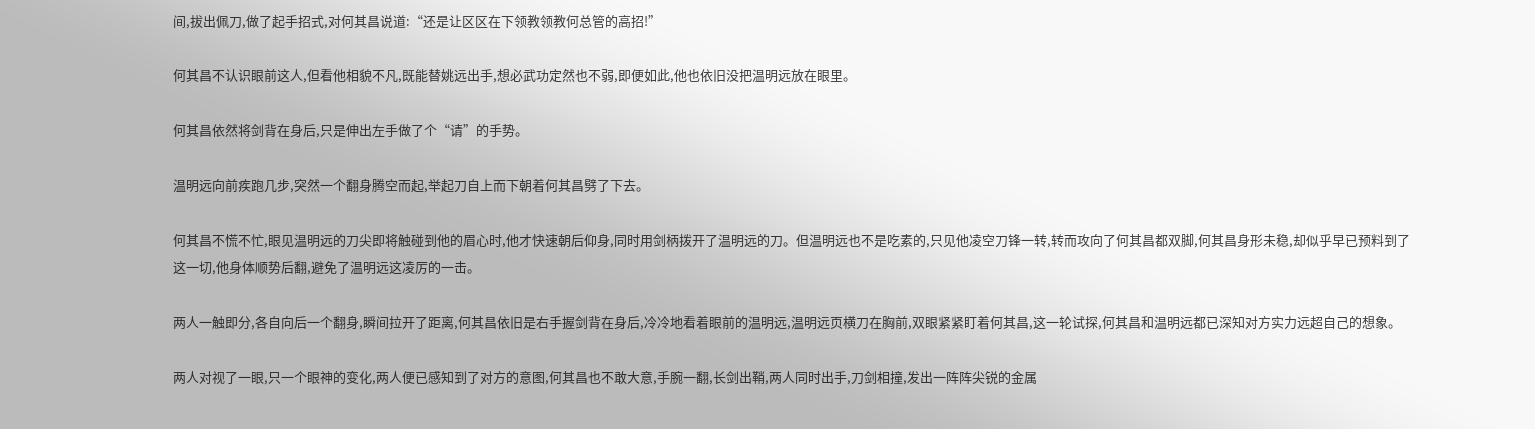间,拔出佩刀,做了起手招式,对何其昌说道:“还是让区区在下领教领教何总管的高招!”

何其昌不认识眼前这人,但看他相貌不凡,既能替姚远出手,想必武功定然也不弱,即便如此,他也依旧没把温明远放在眼里。

何其昌依然将剑背在身后,只是伸出左手做了个“请”的手势。

温明远向前疾跑几步,突然一个翻身腾空而起,举起刀自上而下朝着何其昌劈了下去。

何其昌不慌不忙,眼见温明远的刀尖即将触碰到他的眉心时,他才快速朝后仰身,同时用剑柄拨开了温明远的刀。但温明远也不是吃素的,只见他凌空刀锋一转,转而攻向了何其昌都双脚,何其昌身形未稳,却似乎早已预料到了这一切,他身体顺势后翻,避免了温明远这凌厉的一击。

两人一触即分,各自向后一个翻身,瞬间拉开了距离,何其昌依旧是右手握剑背在身后,冷冷地看着眼前的温明远,温明远页横刀在胸前,双眼紧紧盯着何其昌,这一轮试探,何其昌和温明远都已深知对方实力远超自己的想象。

两人对视了一眼,只一个眼神的变化,两人便已感知到了对方的意图,何其昌也不敢大意,手腕一翻,长剑出鞘,两人同时出手,刀剑相撞,发出一阵阵尖锐的金属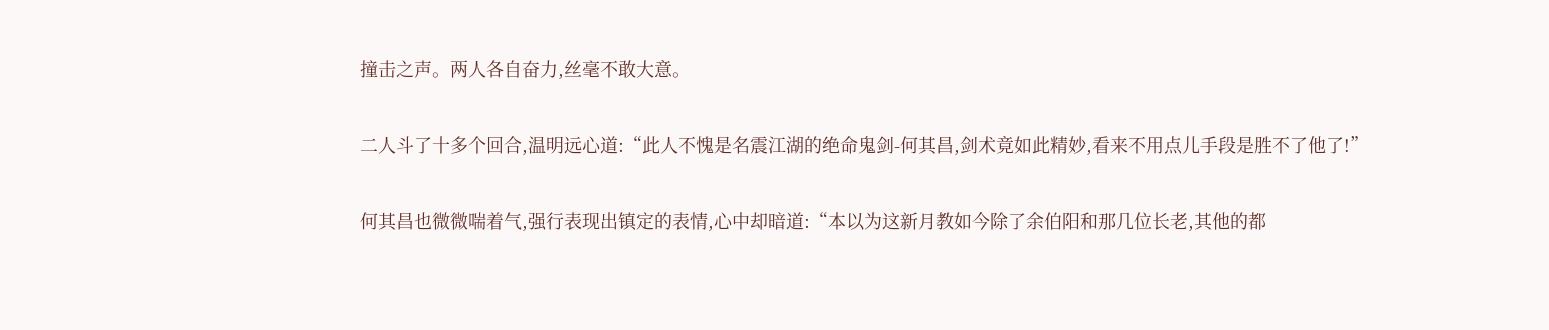撞击之声。两人各自奋力,丝毫不敢大意。

二人斗了十多个回合,温明远心道:“此人不愧是名震江湖的绝命鬼剑-何其昌,剑术竟如此精妙,看来不用点儿手段是胜不了他了!”

何其昌也微微喘着气,强行表现出镇定的表情,心中却暗道:“本以为这新月教如今除了余伯阳和那几位长老,其他的都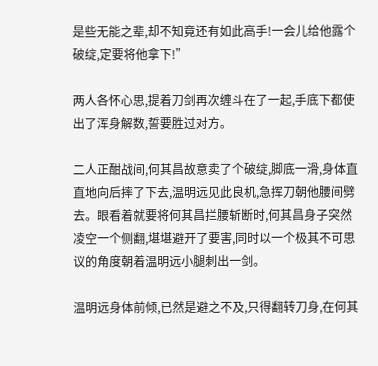是些无能之辈,却不知竟还有如此高手!一会儿给他露个破绽,定要将他拿下!”

两人各怀心思,提着刀剑再次缠斗在了一起,手底下都使出了浑身解数,誓要胜过对方。

二人正酣战间,何其昌故意卖了个破绽,脚底一滑,身体直直地向后摔了下去,温明远见此良机,急挥刀朝他腰间劈去。眼看着就要将何其昌拦腰斩断时,何其昌身子突然凌空一个侧翻,堪堪避开了要害,同时以一个极其不可思议的角度朝着温明远小腿刺出一剑。

温明远身体前倾,已然是避之不及,只得翻转刀身,在何其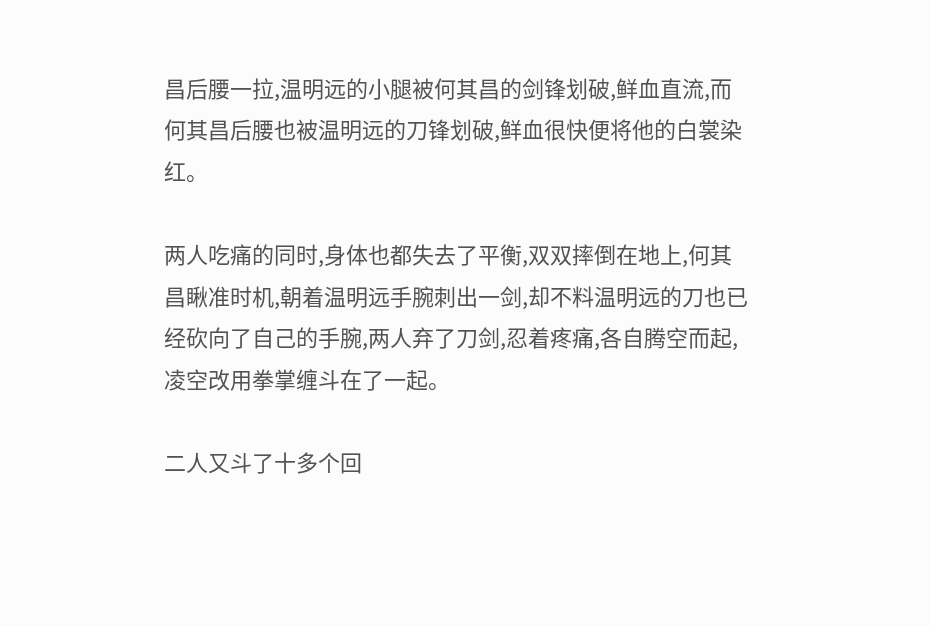昌后腰一拉,温明远的小腿被何其昌的剑锋划破,鲜血直流,而何其昌后腰也被温明远的刀锋划破,鲜血很快便将他的白裳染红。

两人吃痛的同时,身体也都失去了平衡,双双摔倒在地上,何其昌瞅准时机,朝着温明远手腕刺出一剑,却不料温明远的刀也已经砍向了自己的手腕,两人弃了刀剑,忍着疼痛,各自腾空而起,凌空改用拳掌缠斗在了一起。

二人又斗了十多个回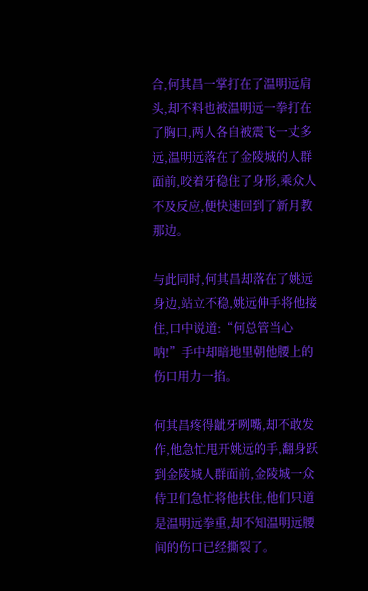合,何其昌一掌打在了温明远肩头,却不料也被温明远一拳打在了胸口,两人各自被震飞一丈多远,温明远落在了金陵城的人群面前,咬着牙稳住了身形,乘众人不及反应,便快速回到了新月教那边。

与此同时,何其昌却落在了姚远身边,站立不稳,姚远伸手将他接住,口中说道:“何总管当心呐!”手中却暗地里朝他腰上的伤口用力一掐。

何其昌疼得龇牙咧嘴,却不敢发作,他急忙甩开姚远的手,翻身跃到金陵城人群面前,金陵城一众侍卫们急忙将他扶住,他们只道是温明远拳重,却不知温明远腰间的伤口已经撕裂了。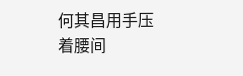何其昌用手压着腰间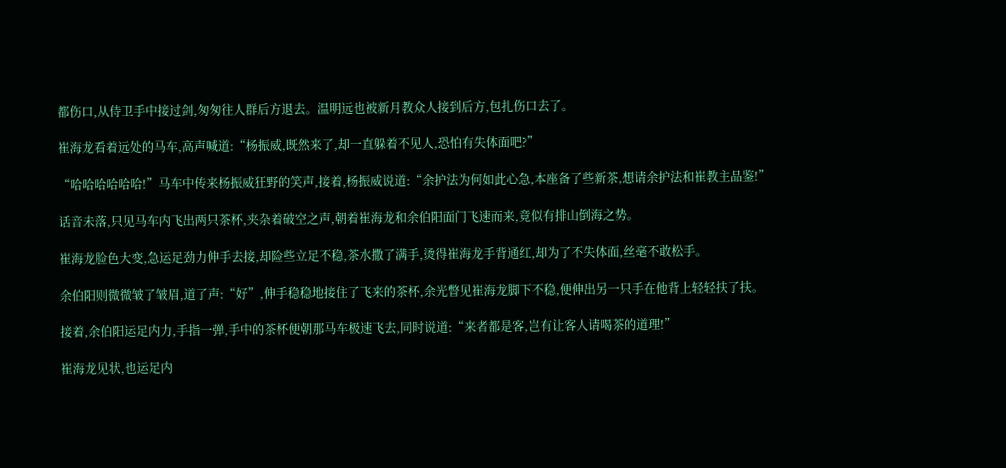都伤口,从侍卫手中接过剑,匆匆往人群后方退去。温明远也被新月教众人接到后方,包扎伤口去了。

崔海龙看着远处的马车,高声喊道:“杨振威,既然来了,却一直躲着不见人,恐怕有失体面吧?”

“哈哈哈哈哈哈!”马车中传来杨振威狂野的笑声,接着,杨振威说道:“余护法为何如此心急,本座备了些新茶,想请余护法和崔教主品鉴!”

话音未落,只见马车内飞出两只茶杯,夹杂着破空之声,朝着崔海龙和余伯阳面门飞速而来,竟似有排山倒海之势。

崔海龙脸色大变,急运足劲力伸手去接,却险些立足不稳,茶水撒了满手,烫得崔海龙手背通红,却为了不失体面,丝毫不敢松手。

余伯阳则微微皱了皱眉,道了声:“好”,伸手稳稳地接住了飞来的茶杯,余光瞥见崔海龙脚下不稳,便伸出另一只手在他背上轻轻扶了扶。

接着,余伯阳运足内力,手指一弹,手中的茶杯便朝那马车极速飞去,同时说道:“来者都是客,岂有让客人请喝茶的道理!”

崔海龙见状,也运足内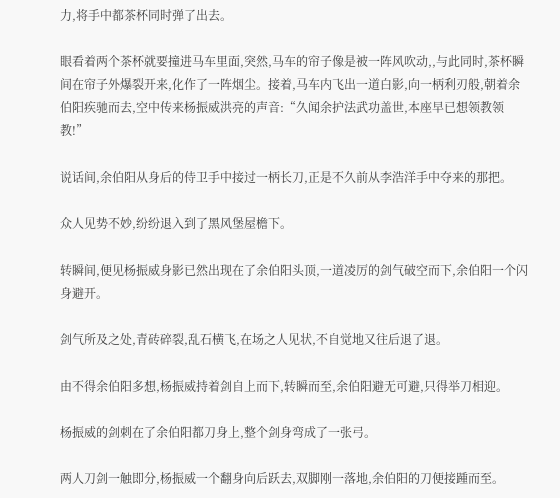力,将手中都茶杯同时弹了出去。

眼看着两个茶杯就要撞进马车里面,突然,马车的帘子像是被一阵风吹动,,与此同时,茶杯瞬间在帘子外爆裂开来,化作了一阵烟尘。接着,马车内飞出一道白影,向一柄利刃般,朝着余伯阳疾驰而去,空中传来杨振威洪亮的声音:“久闻余护法武功盖世,本座早已想领教领教!”

说话间,余伯阳从身后的侍卫手中接过一柄长刀,正是不久前从李浩洋手中夺来的那把。

众人见势不妙,纷纷退入到了黑风堡屋檐下。

转瞬间,便见杨振威身影已然出现在了余伯阳头顶,一道凌厉的剑气破空而下,余伯阳一个闪身避开。

剑气所及之处,青砖碎裂,乱石横飞,在场之人见状,不自觉地又往后退了退。

由不得余伯阳多想,杨振威持着剑自上而下,转瞬而至,余伯阳避无可避,只得举刀相迎。

杨振威的剑刺在了余伯阳都刀身上,整个剑身弯成了一张弓。

两人刀剑一触即分,杨振威一个翻身向后跃去,双脚刚一落地,余伯阳的刀便接踵而至。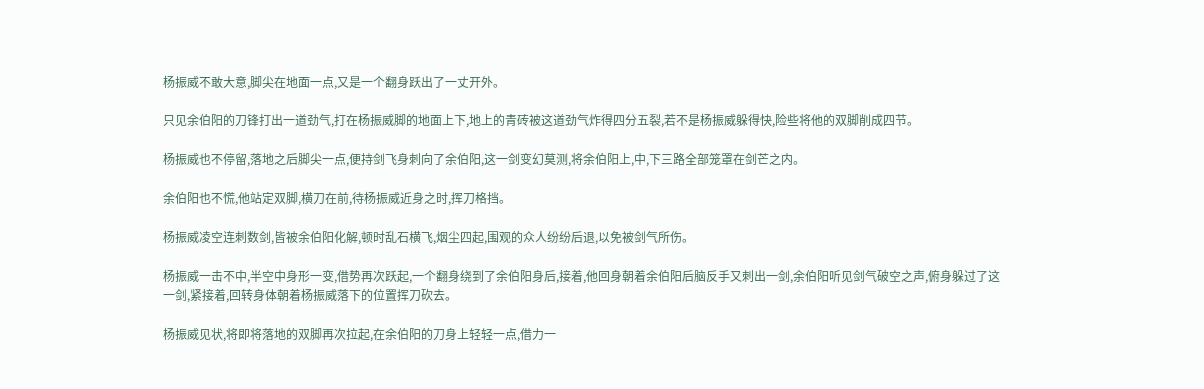杨振威不敢大意,脚尖在地面一点,又是一个翻身跃出了一丈开外。

只见余伯阳的刀锋打出一道劲气,打在杨振威脚的地面上下,地上的青砖被这道劲气炸得四分五裂,若不是杨振威躲得快,险些将他的双脚削成四节。

杨振威也不停留,落地之后脚尖一点,便持剑飞身刺向了余伯阳,这一剑变幻莫测,将余伯阳上,中,下三路全部笼罩在剑芒之内。

余伯阳也不慌,他站定双脚,横刀在前,待杨振威近身之时,挥刀格挡。

杨振威凌空连刺数剑,皆被余伯阳化解,顿时乱石横飞,烟尘四起,围观的众人纷纷后退,以免被剑气所伤。

杨振威一击不中,半空中身形一变,借势再次跃起,一个翻身绕到了余伯阳身后,接着,他回身朝着余伯阳后脑反手又刺出一剑,余伯阳听见剑气破空之声,俯身躲过了这一剑,紧接着,回转身体朝着杨振威落下的位置挥刀砍去。

杨振威见状,将即将落地的双脚再次拉起,在余伯阳的刀身上轻轻一点,借力一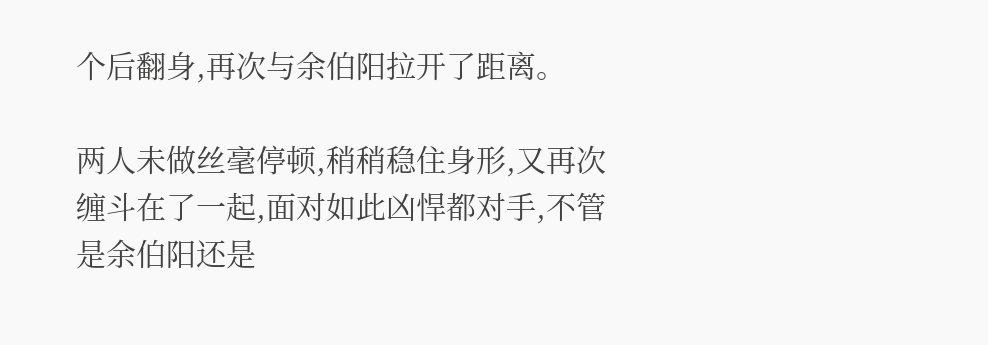个后翻身,再次与余伯阳拉开了距离。

两人未做丝毫停顿,稍稍稳住身形,又再次缠斗在了一起,面对如此凶悍都对手,不管是余伯阳还是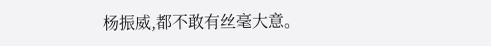杨振威,都不敢有丝毫大意。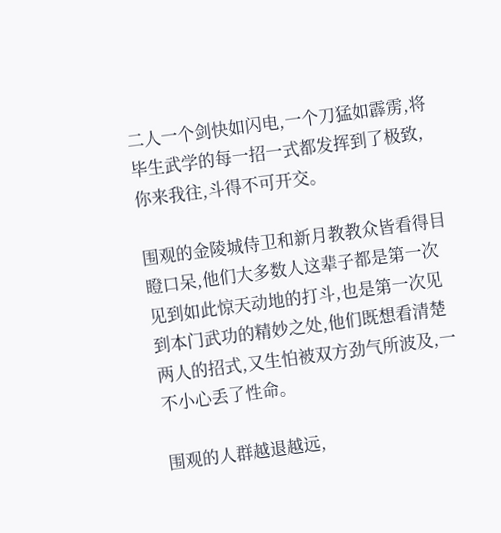二人一个剑快如闪电,一个刀猛如霹雳,将毕生武学的每一招一式都发挥到了极致,你来我往,斗得不可开交。

围观的金陵城侍卫和新月教教众皆看得目瞪口呆,他们大多数人这辈子都是第一次见到如此惊天动地的打斗,也是第一次见到本门武功的精妙之处,他们既想看清楚两人的招式,又生怕被双方劲气所波及,一不小心丢了性命。

围观的人群越退越远,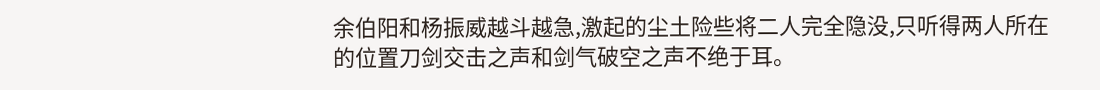余伯阳和杨振威越斗越急,激起的尘土险些将二人完全隐没,只听得两人所在的位置刀剑交击之声和剑气破空之声不绝于耳。